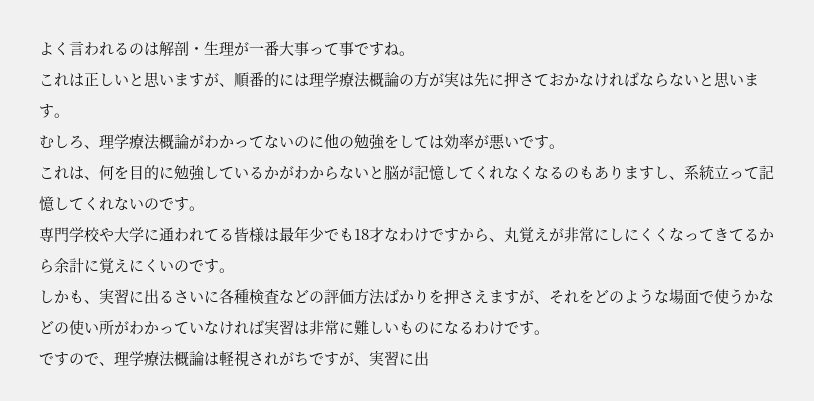よく言われるのは解剖・生理が一番大事って事ですね。
これは正しいと思いますが、順番的には理学療法概論の方が実は先に押さておかなければならないと思います。
むしろ、理学療法概論がわかってないのに他の勉強をしては効率が悪いです。
これは、何を目的に勉強しているかがわからないと脳が記憶してくれなくなるのもありますし、系統立って記憶してくれないのです。
専門学校や大学に通われてる皆様は最年少でも18才なわけですから、丸覚えが非常にしにくくなってきてるから余計に覚えにくいのです。
しかも、実習に出るさいに各種検査などの評価方法ばかりを押さえますが、それをどのような場面で使うかなどの使い所がわかっていなければ実習は非常に難しいものになるわけです。
ですので、理学療法概論は軽視されがちですが、実習に出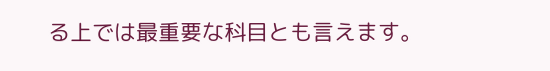る上では最重要な科目とも言えます。